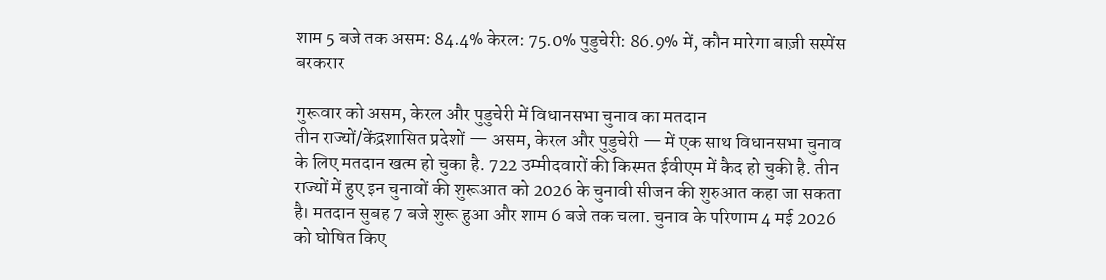शाम 5 बजे तक असम: 84.4% केरल: 75.0% पुडुचेरी: 86.9% में, कौन मारेगा बाज़ी सस्पेंस बरकरार

गुरूवार को असम, केरल और पुडुचेरी में विधानसभा चुनाव का मतदान
तीन राज्यों/केंद्रशासित प्रदेशों — असम, केरल और पुडुचेरी — में एक साथ विधानसभा चुनाव के लिए मतदान खत्म हो चुका है. 722 उम्मीदवारों की किस्मत ईवीएम में कैद हो चुकी है. तीन राज्यों में हुए इन चुनावों की शुरूआत को 2026 के चुनावी सीजन की शुरुआत कहा जा सकता है। मतदान सुबह 7 बजे शुरू हुआ और शाम 6 बजे तक चला. चुनाव के परिणाम 4 मई 2026 को घोषित किए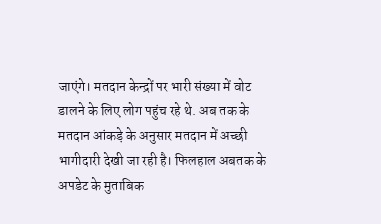जाएंगे। मतदान केन्द्रों पर भारी संख्या में वोट डालने के लिए लोग पहुंच रहे थे. अब तक के मतदान आंकड़े के अनुसार मतदान में अच्छी भागीदारी देखी जा रही है। फिलहाल अबतक के अपडेट के मुताबिक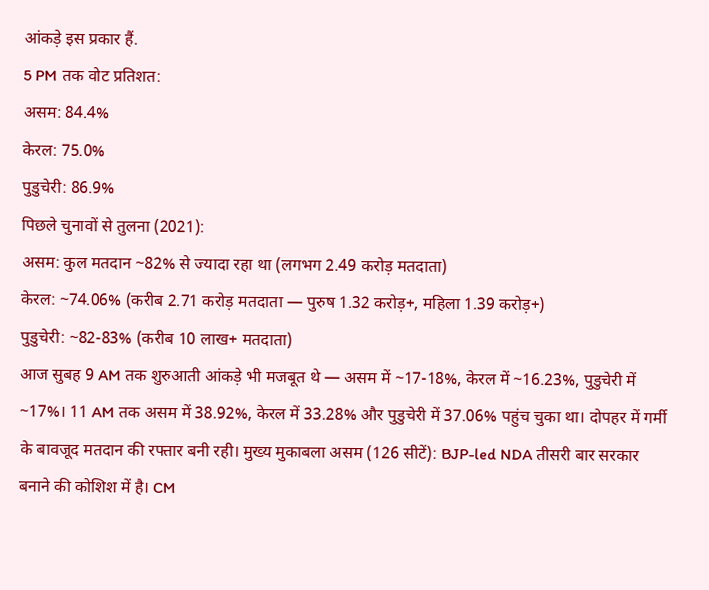आंकड़े इस प्रकार हैं.
5 PM तक वोट प्रतिशत:
असम: 84.4%
केरल: 75.0%
पुडुचेरी: 86.9%
पिछले चुनावों से तुलना (2021):
असम: कुल मतदान ~82% से ज्यादा रहा था (लगभग 2.49 करोड़ मतदाता)
केरल: ~74.06% (करीब 2.71 करोड़ मतदाता — पुरुष 1.32 करोड़+, महिला 1.39 करोड़+)
पुडुचेरी: ~82-83% (करीब 10 लाख+ मतदाता)
आज सुबह 9 AM तक शुरुआती आंकड़े भी मजबूत थे — असम में ~17-18%, केरल में ~16.23%, पुडुचेरी में ~17%। 11 AM तक असम में 38.92%, केरल में 33.28% और पुडुचेरी में 37.06% पहुंच चुका था। दोपहर में गर्मी के बावजूद मतदान की रफ्तार बनी रही। मुख्य मुकाबला असम (126 सीटें): BJP-led NDA तीसरी बार सरकार बनाने की कोशिश में है। CM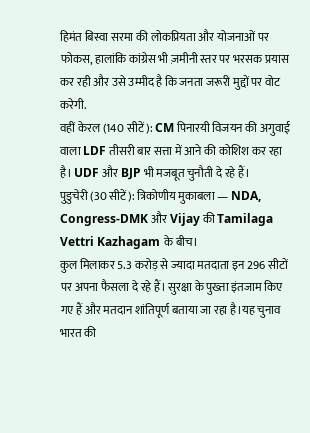हिमंत बिस्वा सरमा की लोकप्रियता और योजनाओं पर फोकस, हालांकि कांग्रेस भी ज़मीनी स्तर पर भरसक प्रयास कर रही और उसे उम्मीद है कि जनता जरूरी मुद्दों पर वोट करेगी.
वहीं केरल (140 सीटें): CM पिनारयी विजयन की अगुवाई वाला LDF तीसरी बार सत्ता में आने की कोशिश कर रहा है। UDF और BJP भी मजबूत चुनौती दे रहे हैं।
पुडुचेरी (30 सीटें): त्रिकोणीय मुकाबला — NDA, Congress-DMK और Vijay की Tamilaga Vettri Kazhagam के बीच।
कुल मिलाकर 5.3 करोड़ से ज्यादा मतदाता इन 296 सीटों पर अपना फैसला दे रहे हैं। सुरक्षा के पुख्ता इंतजाम किए गए हैं और मतदान शांतिपूर्ण बताया जा रहा है।यह चुनाव भारत की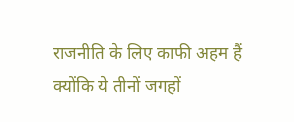राजनीति के लिए काफी अहम हैं क्योंकि ये तीनों जगहों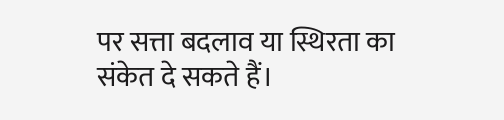पर सत्ता बदलाव या स्थिरता का संकेत दे सकते हैं।